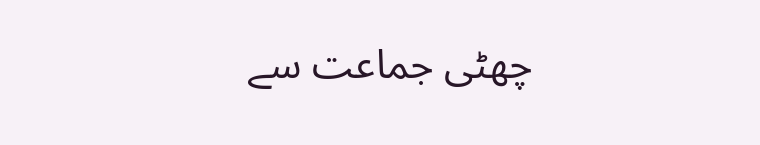چھٹی جماعت سے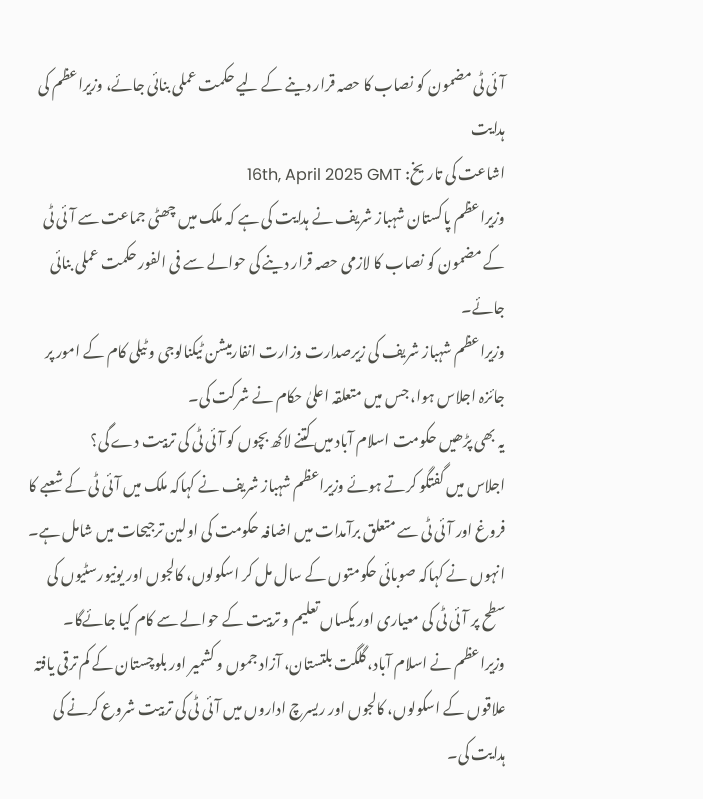آئی ٹی مضمون کو نصاب کا حصہ قرار دینے کے لیے حکمت عملی بنائی جائے، وزیراعظم کی ہدایت
اشاعت کی تاریخ: 16th, April 2025 GMT
وزیراعظم پاکستان شہباز شریف نے ہدایت کی ہے کہ ملک میں چھٹی جماعت سے آئی ٹی کے مضمون کو نصاب کا لازمی حصہ قرار دینے کی حوالے سے فی الفور حکمت عملی بنائی جائے۔
وزیراعظم شہباز شریف کی زیرصدارت وزارت انفارمیشن ٹیکنالوجی و ٹیلی کام کے امور پر جائزہ اجلاس ہوا، جس میں متعلقہ اعلیٰ حکام نے شرکت کی۔
یہ بھی پڑھیں حکومت اسلام آباد میں کتنے لاکھ بچوں کو آئی ٹی کی تربیت دے گی؟
اجلاس میں گفتگو کرتے ہوئے وزیراعظم شہباز شریف نے کہاکہ ملک میں آئی ٹی کے شعبے کا فروغ اور آئی ٹی سے متعلق برآمدات میں اضافہ حکومت کی اولین ترجیحات میں شامل ہے۔
انہوں نے کہاکہ صوبائی حکومتوں کے سال مل کر اسکولوں، کالجوں اور یونیورسٹیوں کی سطح پر آئی ٹی کی معیاری اور یکساں تعلیم و تربیت کے حوالے سے کام کیا جائےگا۔
وزیراعظم نے اسلام آباد، گلگت بلتستان، آزاد جموں و کشمیر اور بلوچستان کے کم ترقی یافتہ علاقوں کے اسکولوں، کالجوں اور ریسرچ اداروں میں آئی ٹی کی تربیت شروع کرنے کی ہدایت کی۔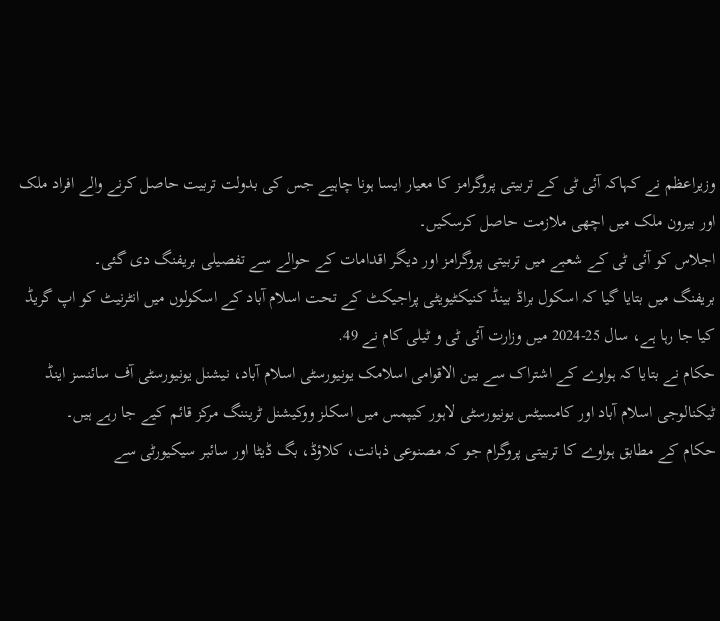وزیراعظم نے کہاکہ آئی ٹی کے تربیتی پروگرامز کا معیار ایسا ہونا چاہیے جس کی بدولت تربیت حاصل کرنے والے افراد ملک اور بیرون ملک میں اچھی ملازمت حاصل کرسکیں۔
اجلاس کو آئی ٹی کے شعبے میں تربیتی پروگرامز اور دیگر اقدامات کے حوالے سے تفصیلی بریفنگ دی گئی۔
بریفنگ میں بتایا گیا کہ اسکول براڈ بینڈ کنیکٹیویٹی پراجیکٹ کے تحت اسلام آباد کے اسکولوں میں انٹرنیٹ کو اپ گریڈ کیا جا رہا ہے، سال 25-2024 میں وزارت آئی ٹی و ٹیلی کام نے 49.
حکام نے بتایا کہ ہواوے کے اشتراک سے بین الاقوامی اسلامک یونیورسٹی اسلام آباد، نیشنل یونیورسٹی آف سائنسز اینڈ ٹیکنالوجی اسلام آباد اور کامسیٹس یونیورسٹی لاہور کیپمس میں اسکلز ووکیشنل ٹریننگ مرکز قائم کیے جا رہے ہیں۔
حکام کے مطابق ہواوے کا تربیتی پروگرام جو کہ مصنوعی ذہانت، کلاؤڈ، بگ ڈیٹا اور سائبر سیکیورٹی سے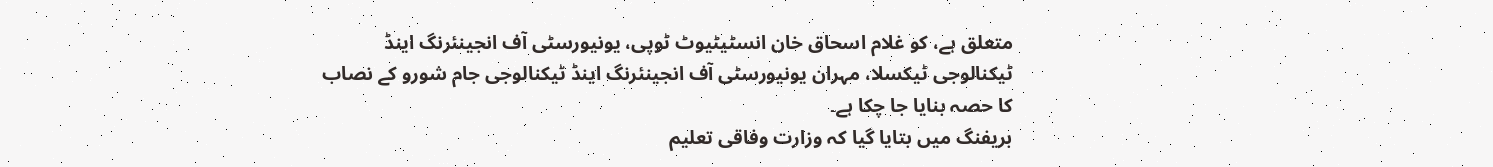متعلق ہے، کو غلام اسحاق خان انسٹیٹیوٹ ٹوپی، یونیورسٹی آف انجینئرنگ اینڈ ٹیکنالوجی ٹیکسلا، مہران یونیورسٹی آف انجینئرنگ اینڈ ٹیکنالوجی جام شورو کے نصاب کا حصہ بنایا جا چکا ہے۔
بریفنگ میں بتایا گیا کہ وزارت وفاقی تعلیم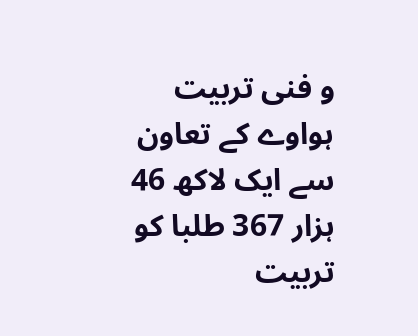و فنی تربیت ہواوے کے تعاون سے ایک لاکھ 46 ہزار 367 طلبا کو تربیت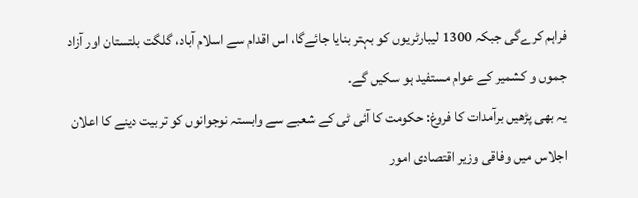فراہم کرےگی جبکہ 1300 لیبارٹریوں کو بہتر بنایا جائےگا، اس اقدام سے اسلام آباد، گلگت بلتستان اور آزاد جموں و کشمیر کے عوام مستفید ہو سکیں گے۔
یہ بھی پڑھیں برآمدات کا فروغ: حکومت کا آئی ٹی کے شعبے سے وابستہ نوجوانوں کو تربیت دینے کا اعلان
اجلاس میں وفاقی وزیر اقتصادی امور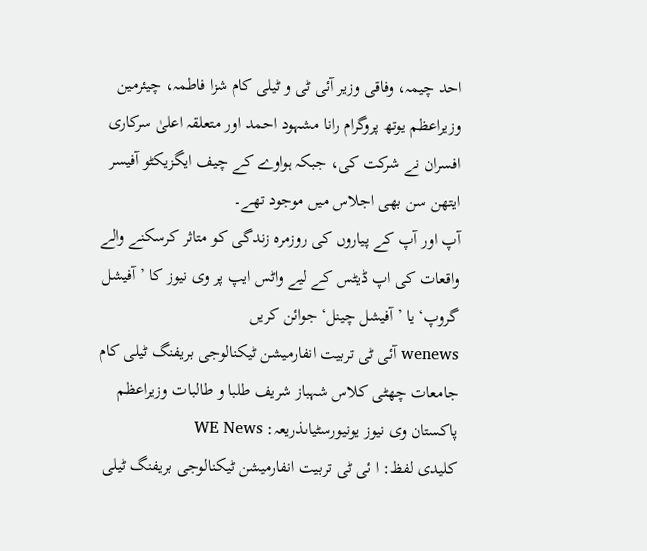احد چیمہ، وفاقی وزیر آئی ٹی و ٹیلی کام شزا فاطمہ، چیئرمین وزیراعظم یوتھ پروگرام رانا مشہود احمد اور متعلقہ اعلیٰ سرکاری افسران نے شرکت کی، جبکہ ہواوے کے چیف ایگزیکٹو آفیسر ایتھن سن بھی اجلاس میں موجود تھے۔
آپ اور آپ کے پیاروں کی روزمرہ زندگی کو متاثر کرسکنے والے واقعات کی اپ ڈیٹس کے لیے واٹس ایپ پر وی نیوز کا ’آفیشل گروپ‘ یا ’آفیشل چینل‘ جوائن کریں
wenews آئی ٹی تربیت انفارمیشن ٹیکنالوجی بریفنگ ٹیلی کام جامعات چھٹی کلاس شہباز شریف طلبا و طالبات وزیراعظم پاکستان وی نیوز یونیورسٹیاںذریعہ: WE News
کلیدی لفظ: ا ئی ٹی تربیت انفارمیشن ٹیکنالوجی بریفنگ ٹیلی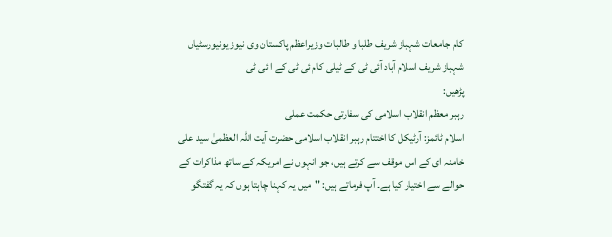کام جامعات شہباز شریف طلبا و طالبات وزیراعظم پاکستان وی نیوز یونیورسٹیاں شہباز شریف اسلام آباد آئی ٹی کے ٹیلی کام ئی ٹی کے ا ئی ٹی
پڑھیں:
رہبر معظم انقلاب اسلامی کی سفارتی حکمت عملی
اسلام ٹائمز: آرٹیکل کا اختتام رہبر انقلاب اسلامی حضرت آیت اللہ العظمیٰ سید علی خامنہ ای کے اس موقف سے کرتے ہیں، جو انہوں نے امریکہ کے ساتھ مذاکرات کے حوالے سے اختیار کیا ہے۔ آپ فرماتے ہیں: "میں یہ کہنا چاہتا ہوں کہ یہ گفتگو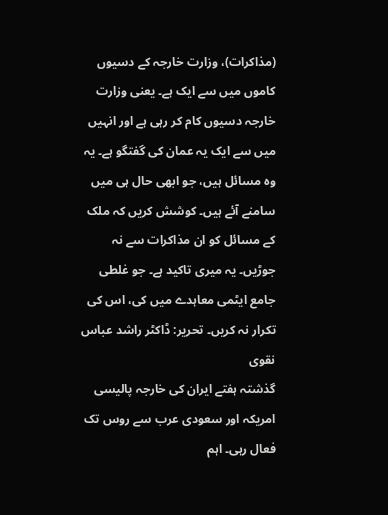(مذاکرات)، وزارت خارجہ کے دسیوں کاموں میں سے ایک ہے۔ یعنی وزارت خارجہ دسیوں کام کر رہی ہے اور انہیں میں سے ایک یہ عمان کی گفتگو ہے۔ یہ وہ مسائل ہیں، جو ابھی حال ہی میں سامنے آئے ہیں۔ کوشش کریں کہ ملک کے مسائل کو ان مذاکرات سے نہ جوڑیں۔ یہ میری تاکید ہے۔ جو غلطی جامع ایٹمی معاہدے میں کی، اس کی تکرار نہ کریں۔ تحریر: ڈاکٹر راشد عباس نقوی
گذشتہ ہفتے ایران کی خارجہ پالیسی امریکہ اور سعودی عرب سے روس تک فعال رہی۔ اہم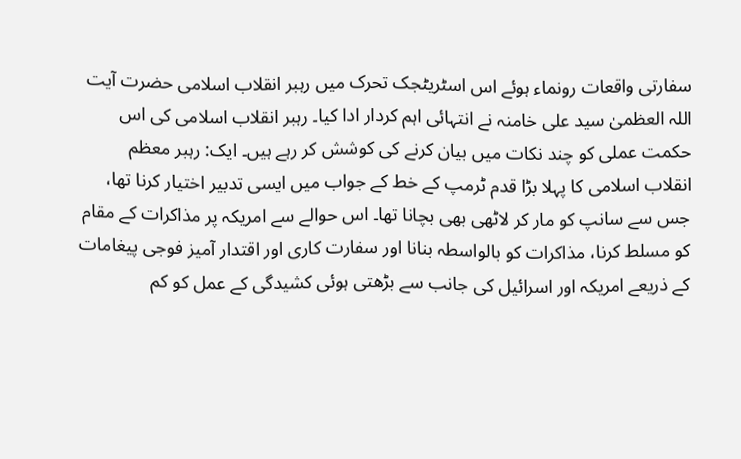سفارتی واقعات رونماء ہوئے اس اسٹریٹجک تحرک میں رہبر انقلاب اسلامی حضرت آیت اللہ العظمیٰ سید علی خامنہ نے انتہائی اہم کردار ادا کیا۔ رہبر انقلاب اسلامی کی اس حکمت عملی کو چند نکات میں بیان کرنے کی کوشش کر رہے ہیں۔ ایک: رہبر معظم انقلاب اسلامی کا پہلا بڑا قدم ٹرمپ کے خط کے جواب میں ایسی تدبیر اختیار کرنا تھا، جس سے سانپ کو مار کر لاٹھی بھی بچانا تھا۔ اس حوالے سے امریکہ پر مذاکرات کے مقام کو مسلط کرنا، مذاکرات کو بالواسطہ بنانا اور سفارت کاری اور اقتدار آمیز فوجی پیغامات کے ذریعے امریکہ اور اسرائیل کی جانب سے بڑھتی ہوئی کشیدگی کے عمل کو کم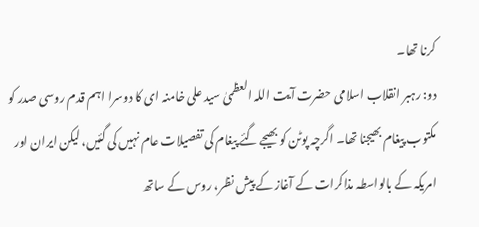کرنا تھا۔
دو: رہبر انقلاب اسلامی حضرت آیت اللہ العظمیٰ سید علی خامنہ ای کا دوسرا اہم قدم روسی صدر کو مکتوب پیغام بھیجنا تھا۔ اگرچہ پوٹن کو بھیجے گئے پیغام کی تفصیلات عام نہیں کی گئیں، لیکن ایران اور امریکہ کے بالواسطہ مذاکرات کے آغاز کے پیش نظر، روس کے ساتھ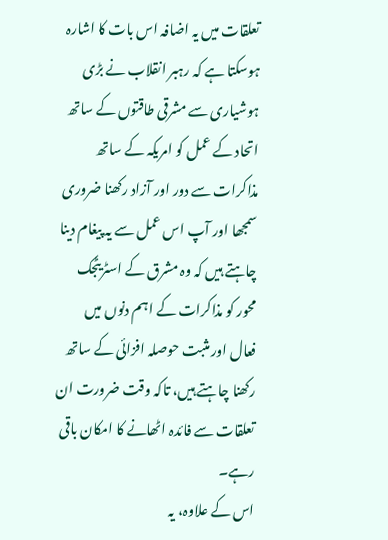تعلقات میں یہ اضافہ اس بات کا اشارہ ہوسکتا ہے کہ رہبر انقلاب نے بڑی ہوشیاری سے مشرقی طاقتوں کے ساتھ اتحاد کے عمل کو امریکہ کے ساتھ مذاکرات سے دور اور آزاد رکھنا ضروری سمجھا اور آپ اس عمل سے یہ پیغام دینا چاہتے ہیں کہ وہ مشرق کے اسٹریٹجک محور کو مذاکرات کے اہم دنوں میں فعال اور مثبت حوصلہ افزائی کے ساتھ رکھنا چاہتے ہیں، تاکہ وقت ضرورت ان تعلقات سے فائدہ اٹھانے کا امکان باقی رہے۔
اس کے علاوہ، یہ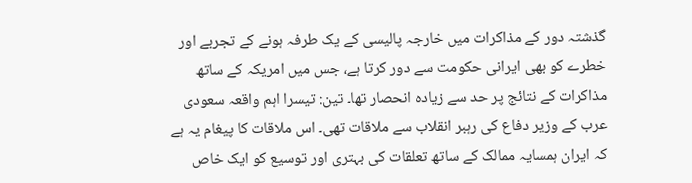گذشتہ دور کے مذاکرات میں خارجہ پالیسی کے یک طرفہ ہونے کے تجربے اور خطرے کو بھی ایرانی حکومت سے دور کرتا ہے، جس میں امریکہ کے ساتھ مذاکرات کے نتائج پر حد سے زیادہ انحصار تھا۔ تین: تیسرا اہم واقعہ سعودی عرب کے وزیر دفاع کی رہبر انقلاب سے ملاقات تھی۔ اس ملاقات کا پیغام یہ ہے کہ ایران ہمسایہ ممالک کے ساتھ تعلقات کی بہتری اور توسیع کو ایک خاص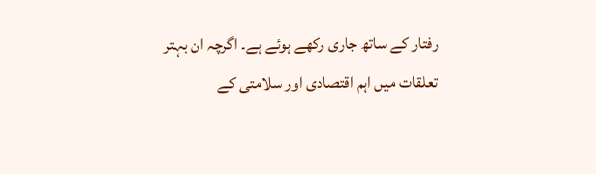رفتار کے ساتھ جاری رکھے ہوئے ہے۔ اگرچہ ان بہتر تعلقات میں اہم اقتصادی اور سلامتی کے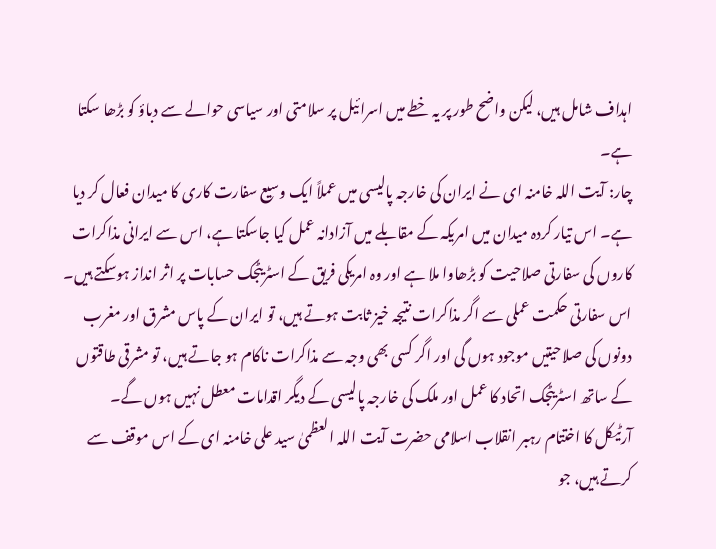اہداف شامل ہیں، لیکن واضح طور پر یہ خطے میں اسرائیل پر سلامتی اور سیاسی حوالے سے دباؤ کو بڑھا سکتا ہے۔
چار: آیت اللہ خامنہ ای نے ایران کی خارجہ پالیسی میں عملاً ایک وسیع سفارت کاری کا میدان فعال کر دیا ہے۔ اس تیار کردہ میدان میں امریکہ کے مقابلے میں آزادانہ عمل کیا جاسکتا ہے، اس سے ایرانی مذاکرات کاروں کی سفارتی صلاحیت کو بڑھاوا ملا ہے اور وہ امریکی فریق کے اسٹریٹجک حسابات پر اثر انداز ہوسکتے ہیں۔ اس سفارتی حکمت عملی سے اگر مذاکرات نتیجہ خیز ثابت ہوتے ہیں، تو ایران کے پاس مشرق اور مغرب دونوں کی صلاحیتیں موجود ہوں گی اور اگر کسی بھی وجہ سے مذاکرات ناکام ہو جاتے ہیں، تو مشرقی طاقتوں کے ساتھ اسٹریٹجک اتحاد کا عمل اور ملک کی خارجہ پالیسی کے دیگر اقدامات معطل نہیں ہوں گے۔
آرٹیکل کا اختتام رہبر انقلاب اسلامی حضرت آیت اللہ العظمیٰ سید علی خامنہ ای کے اس موقف سے کرتے ہیں، جو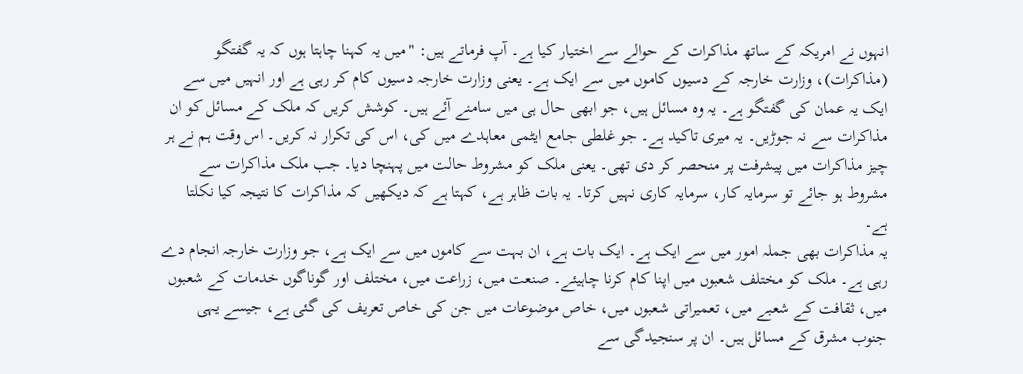انہوں نے امریکہ کے ساتھ مذاکرات کے حوالے سے اختیار کیا ہے۔ آپ فرماتے ہیں: "میں یہ کہنا چاہتا ہوں کہ یہ گفتگو (مذاکرات)، وزارت خارجہ کے دسیوں کاموں میں سے ایک ہے۔ یعنی وزارت خارجہ دسیوں کام کر رہی ہے اور انہیں میں سے ایک یہ عمان کی گفتگو ہے۔ یہ وہ مسائل ہیں، جو ابھی حال ہی میں سامنے آئے ہیں۔ کوشش کریں کہ ملک کے مسائل کو ان مذاکرات سے نہ جوڑیں۔ یہ میری تاکید ہے۔ جو غلطی جامع ایٹمی معاہدے میں کی، اس کی تکرار نہ کریں۔ اس وقت ہم نے ہر چیز مذاکرات میں پیشرفت پر منحصر کر دی تھی۔ یعنی ملک کو مشروط حالت میں پہنچا دیا۔ جب ملک مذاکرات سے مشروط ہو جائے تو سرمایہ کار، سرمایہ کاری نہیں کرتا۔ یہ بات ظاہر ہے، کہتا ہے کہ دیکھیں کہ مذاکرات کا نتیجہ کیا نکلتا ہے۔
یہ مذاکرات بھی جملہ امور میں سے ایک ہے۔ ایک بات ہے، ان بہت سے کاموں میں سے ایک ہے، جو وزارت خارجہ انجام دے رہی ہے۔ ملک کو مختلف شعبوں میں اپنا کام کرنا چاہیئے۔ صنعت میں، زراعت میں، مختلف اور گوناگوں خدمات کے شعبوں میں، ثقافت کے شعبے میں، تعمیراتی شعبوں میں، خاص موضوعات میں جن کی خاص تعریف کی گئی ہے، جیسے یہی جنوب مشرق کے مسائل ہیں۔ ان پر سنجیدگی سے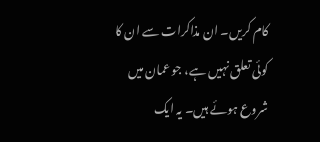کام کریں۔ ان مذاکرات سے ان کا کوئی تعلق نہیں ہے، جو عمان میں شروع ہوئے ہیں۔ یہ ایک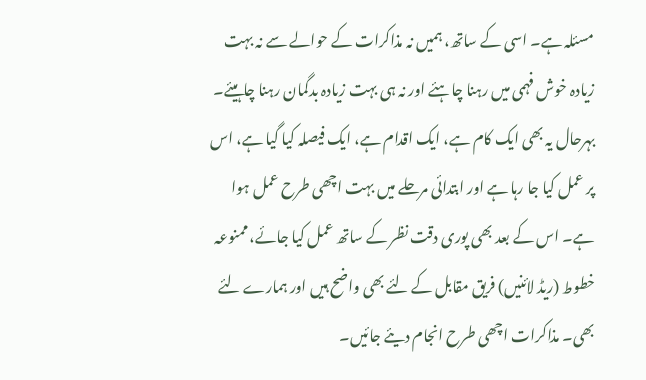مسئلہ ہے۔ اسی کے ساتھ، ہمیں نہ مذاکرات کے حوالے سے نہ بہت زیادہ خوش فہمی میں رہنا چاہئے اور نہ ہی بہت زیادہ بدگمان رہنا چاہیئے۔
بہرحال یہ بھی ایک کام ہے، ایک اقدام ہے، ایک فیصلہ کیا گیا ہے، اس پر عمل کیا جا رہا ہے اور ابتدائی مرحلے میں بہت اچھی طرح عمل ہوا ہے۔ اس کے بعد بھی پوری دقت نظر کے ساتھ عمل کیا جائے، ممنوعہ خطوط (ریڈ لائنیں) فریق مقابل کے لئے بھی واضح ہیں اور ہمارے لئے بھی۔ مذاکرات اچھی طرح انجام دیئے جائيں۔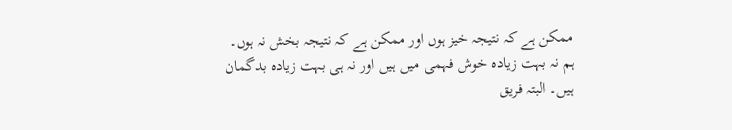ممکن ہے کہ نتیجہ خیز ہوں اور ممکن ہے کہ نتیجہ بخش نہ ہوں۔ ہم نہ بہت زیادہ خوش فہمی میں ہیں اور نہ ہی بہت زیادہ بدگمان ہیں۔ البتہ فریق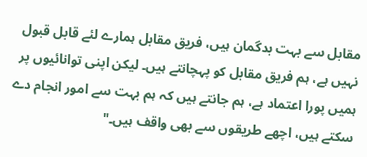مقابل سے بہت بدگمان ہیں، فریق مقابل ہمارے لئے قابل قبول نہیں ہے، ہم فریق مقابل کو پہچانتے ہیں۔ لیکن اپنی توانائیوں پر ہمیں پورا اعتماد ہے، ہم جانتے ہیں کہ ہم بہت سے امور انجام دے سکتے ہیں، اچھے طریقوں سے بھی واقف ہیں۔"